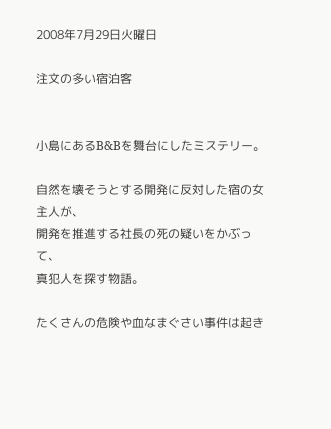2008年7月29日火曜日

注文の多い宿泊客


小島にあるB&Bを舞台にしたミステリー。

自然を壊そうとする開発に反対した宿の女主人が、
開発を推進する社長の死の疑いをかぶって、
真犯人を探す物語。

たくさんの危険や血なまぐさい事件は起き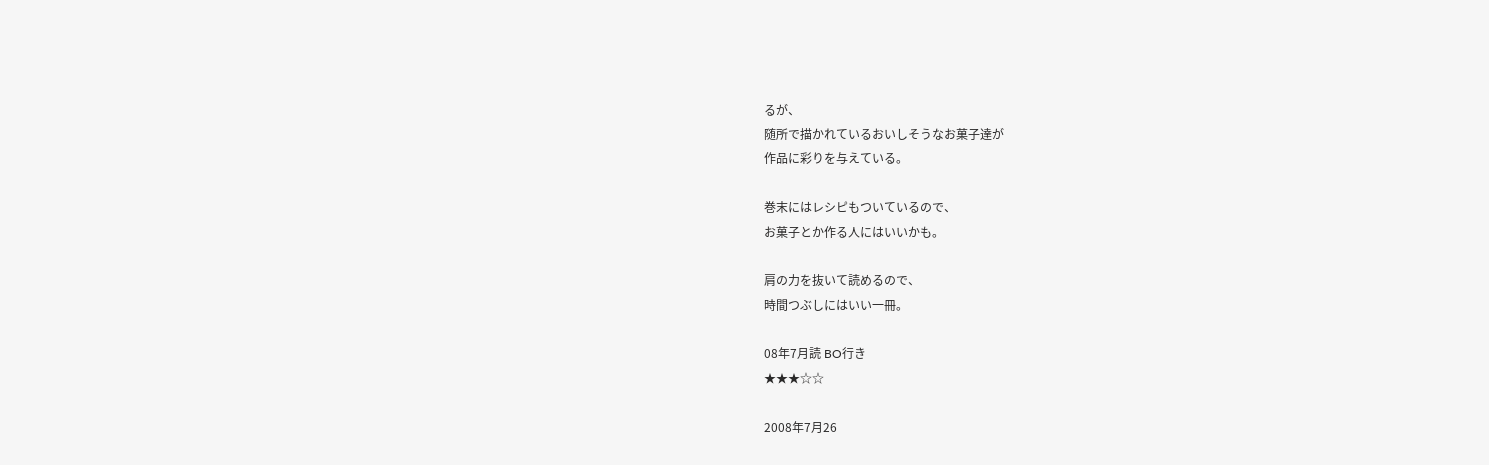るが、
随所で描かれているおいしそうなお菓子達が
作品に彩りを与えている。

巻末にはレシピもついているので、
お菓子とか作る人にはいいかも。

肩の力を抜いて読めるので、
時間つぶしにはいい一冊。

08年7月読 BO行き
★★★☆☆

2008年7月26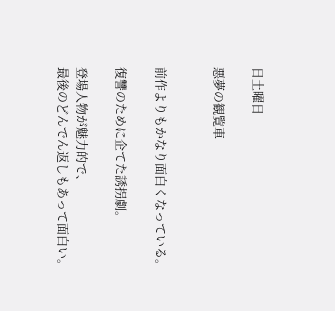日土曜日

悪夢の観覧車


前作よりもかなり面白くなっている。

復讐のために企てた誘拐劇。

登場人物が魅力的で、
最後のどんでん返しもあって面白い。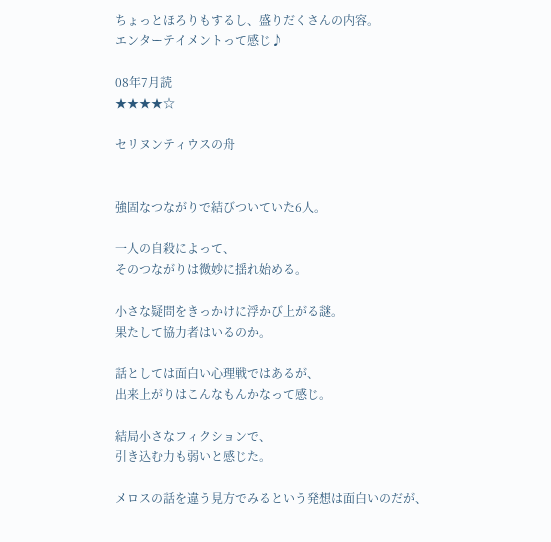ちょっとほろりもするし、盛りだくさんの内容。
エンターテイメントって感じ♪

08年7月読
★★★★☆

セリヌンティウスの舟


強固なつながりで結びついていた6人。

一人の自殺によって、
そのつながりは微妙に揺れ始める。

小さな疑問をきっかけに浮かび上がる謎。
果たして協力者はいるのか。

話としては面白い心理戦ではあるが、
出来上がりはこんなもんかなって感じ。

結局小さなフィクションで、
引き込む力も弱いと感じた。

メロスの話を違う見方でみるという発想は面白いのだが、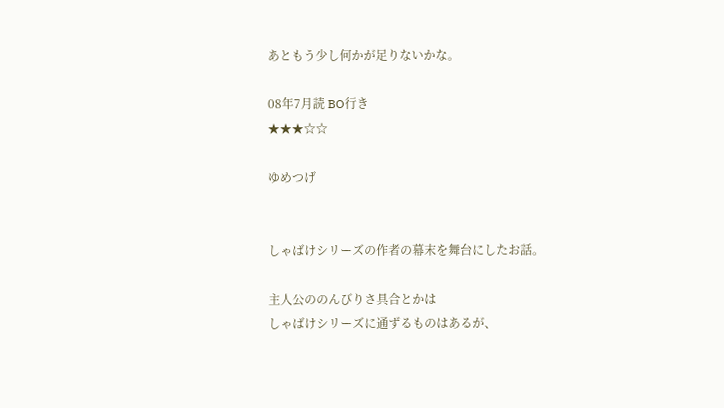あともう少し何かが足りないかな。

08年7月読 BO行き
★★★☆☆

ゆめつげ


しゃばけシリーズの作者の幕末を舞台にしたお話。

主人公ののんびりさ具合とかは
しゃばけシリーズに通ずるものはあるが、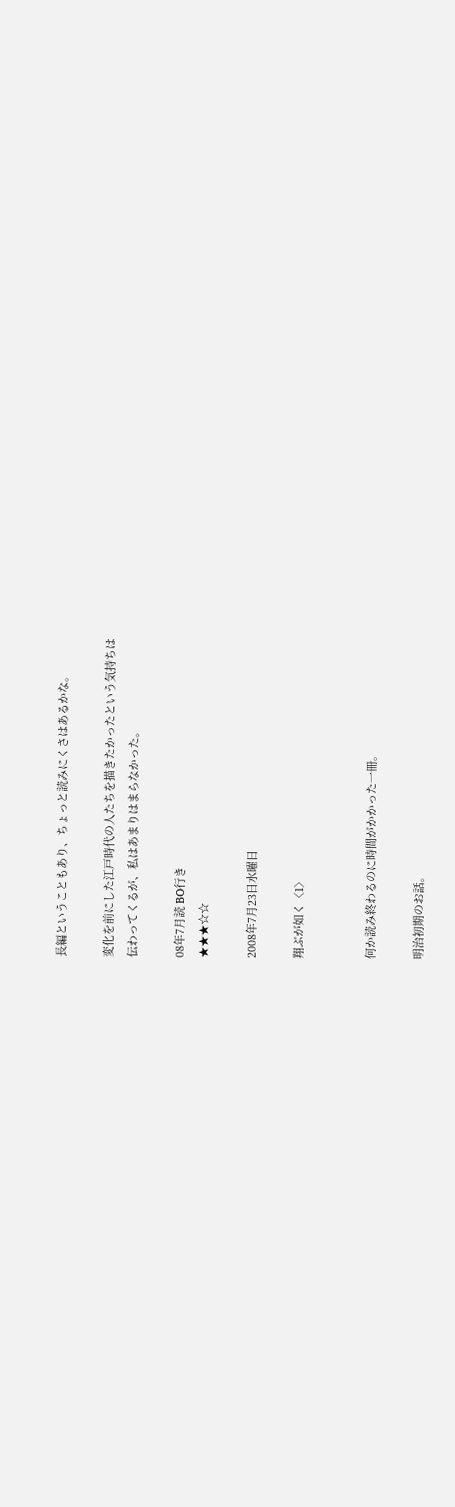長編ということもあり、ちょっと読みにくさはあるかな。

変化を前にした江戸時代の人たちを描きたかったという気持ちは
伝わってくるが、私はあまりはまらなかった。

08年7月読 BO行き
★★★☆☆

2008年7月23日水曜日

翔ぶが如く〈1〉


何か読み終わるのに時間がかかった一冊。

明治初期のお話。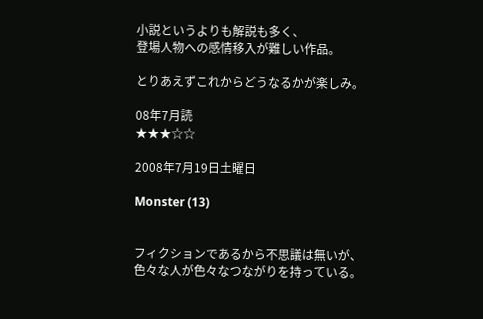小説というよりも解説も多く、
登場人物への感情移入が難しい作品。

とりあえずこれからどうなるかが楽しみ。

08年7月読
★★★☆☆

2008年7月19日土曜日

Monster (13)


フィクションであるから不思議は無いが、
色々な人が色々なつながりを持っている。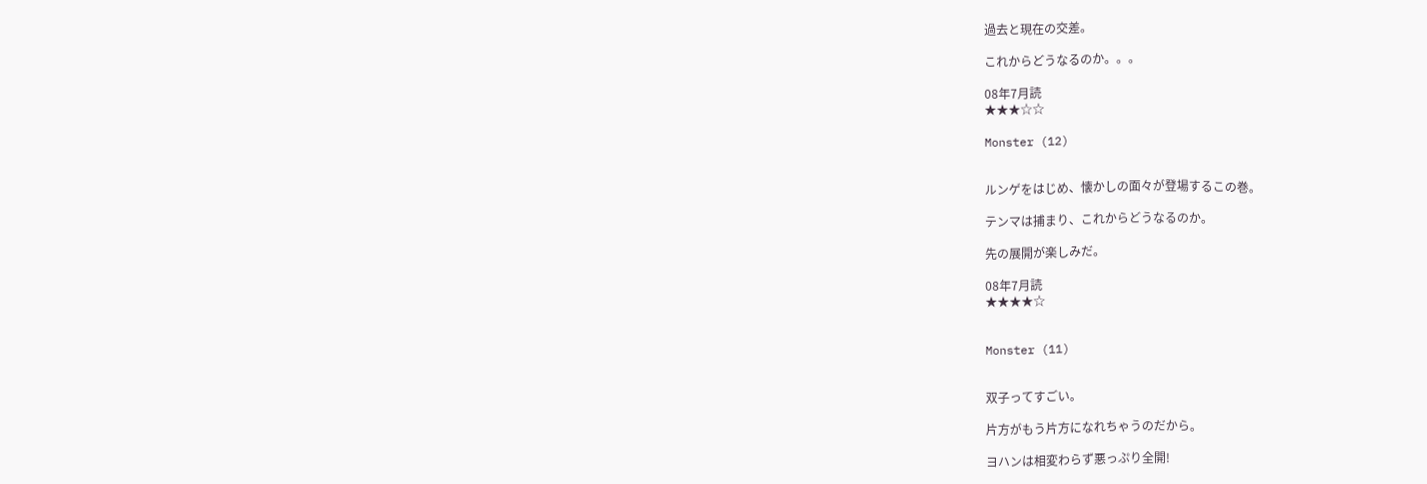過去と現在の交差。

これからどうなるのか。。。

08年7月読
★★★☆☆

Monster (12)


ルンゲをはじめ、懐かしの面々が登場するこの巻。

テンマは捕まり、これからどうなるのか。

先の展開が楽しみだ。

08年7月読
★★★★☆


Monster (11)


双子ってすごい。

片方がもう片方になれちゃうのだから。

ヨハンは相変わらず悪っぷり全開!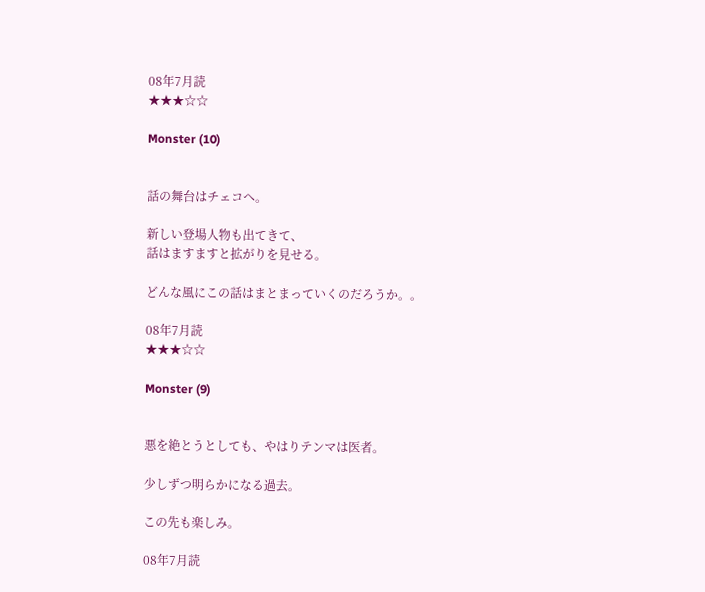08年7月読
★★★☆☆

Monster (10)


話の舞台はチェコへ。

新しい登場人物も出てきて、
話はますますと拡がりを見せる。

どんな風にこの話はまとまっていくのだろうか。。

08年7月読
★★★☆☆

Monster (9)


悪を絶とうとしても、やはりテンマは医者。

少しずつ明らかになる過去。

この先も楽しみ。

08年7月読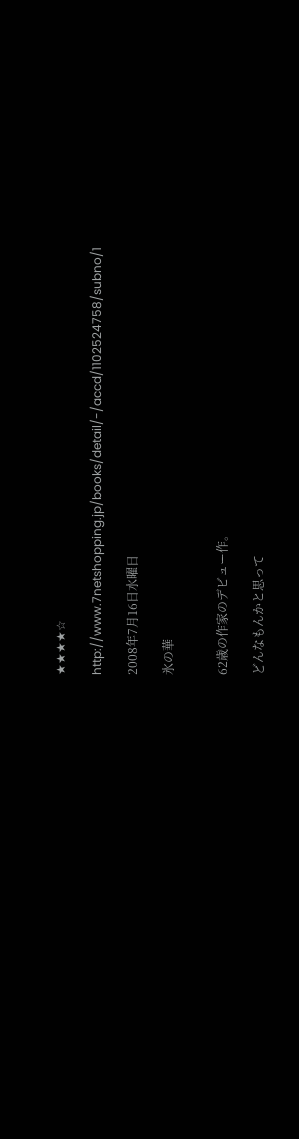★★★★☆

http://www.7netshopping.jp/books/detail/-/accd/1102524758/subno/1

2008年7月16日水曜日

氷の華


62歳の作家のデビュー作。

どんなもんかと思って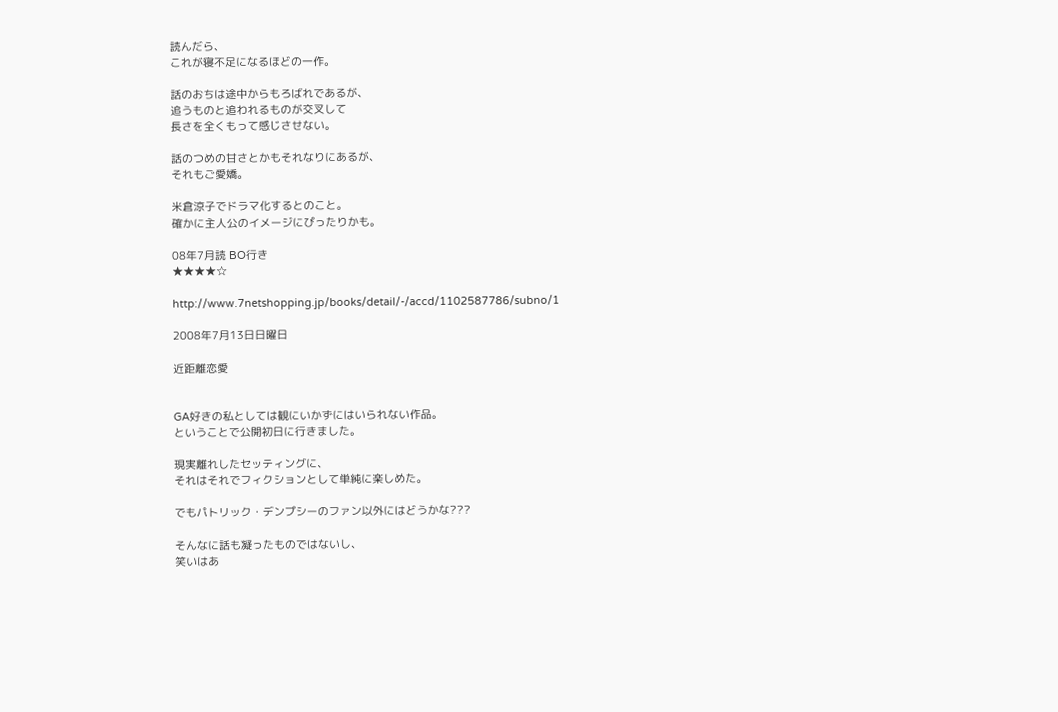読んだら、
これが寝不足になるほどの一作。

話のおちは途中からもろばれであるが、
追うものと追われるものが交叉して
長さを全くもって感じさせない。

話のつめの甘さとかもそれなりにあるが、
それもご愛嬌。

米倉涼子でドラマ化するとのこと。
確かに主人公のイメージにぴったりかも。

08年7月読 BO行き
★★★★☆

http://www.7netshopping.jp/books/detail/-/accd/1102587786/subno/1

2008年7月13日日曜日

近距離恋愛


GA好きの私としては観にいかずにはいられない作品。
ということで公開初日に行きました。

現実離れしたセッティングに、
それはそれでフィクションとして単純に楽しめた。

でもパトリック・デンプシーのファン以外にはどうかな???

そんなに話も凝ったものではないし、
笑いはあ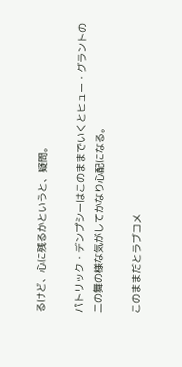るけど、心に残るかというと、疑問。

パトリック・デンプシーはこのままでいくとヒュー・グラントの
二の舞の様な気がしてかなり心配になる。

このままだとラブコメ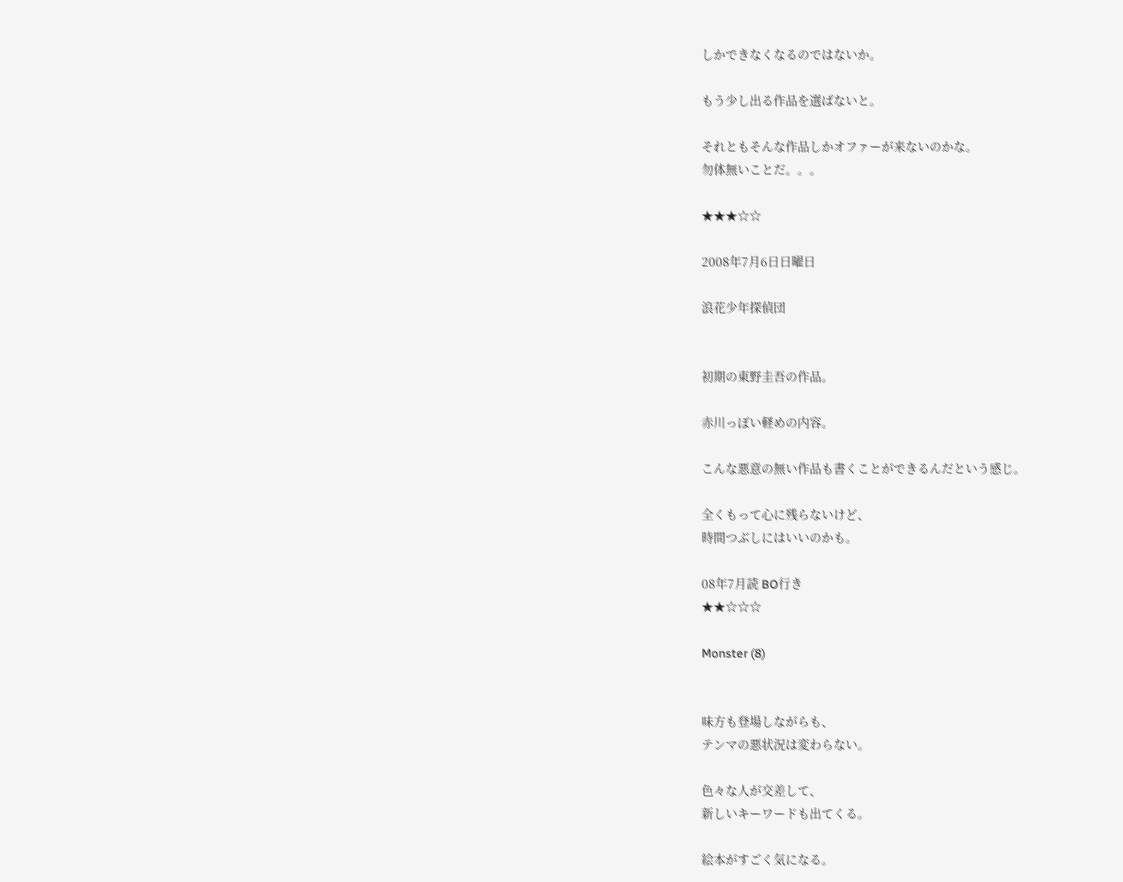しかできなくなるのではないか。

もう少し出る作品を選ばないと。

それともそんな作品しかオファーが来ないのかな。
勿体無いことだ。。。

★★★☆☆

2008年7月6日日曜日

浪花少年探偵団


初期の東野圭吾の作品。

赤川っぽい軽めの内容。

こんな悪意の無い作品も書くことができるんだという感じ。

全くもって心に残らないけど、
時間つぶしにはいいのかも。

08年7月読 BO行き
★★☆☆☆

Monster (8)


味方も登場しながらも、
テンマの悪状況は変わらない。

色々な人が交差して、
新しいキーワードも出てくる。

絵本がすごく気になる。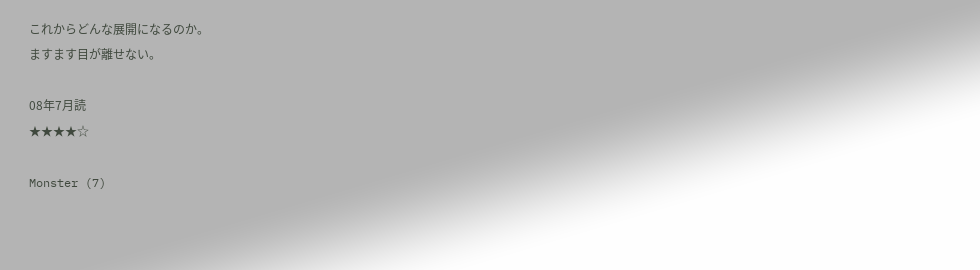これからどんな展開になるのか。
ますます目が離せない。

08年7月読
★★★★☆

Monster (7)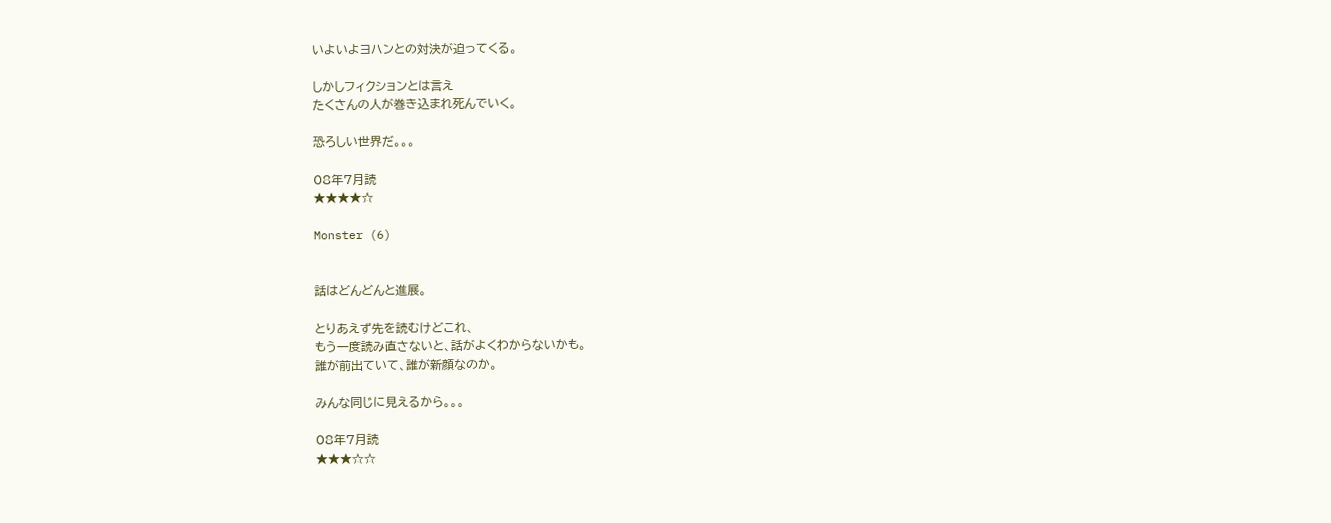いよいよヨハンとの対決が迫ってくる。

しかしフィクションとは言え
たくさんの人が巻き込まれ死んでいく。

恐ろしい世界だ。。。

08年7月読
★★★★☆

Monster (6)


話はどんどんと進展。

とりあえず先を読むけどこれ、
もう一度読み直さないと、話がよくわからないかも。
誰が前出ていて、誰が新顔なのか。

みんな同じに見えるから。。。

08年7月読
★★★☆☆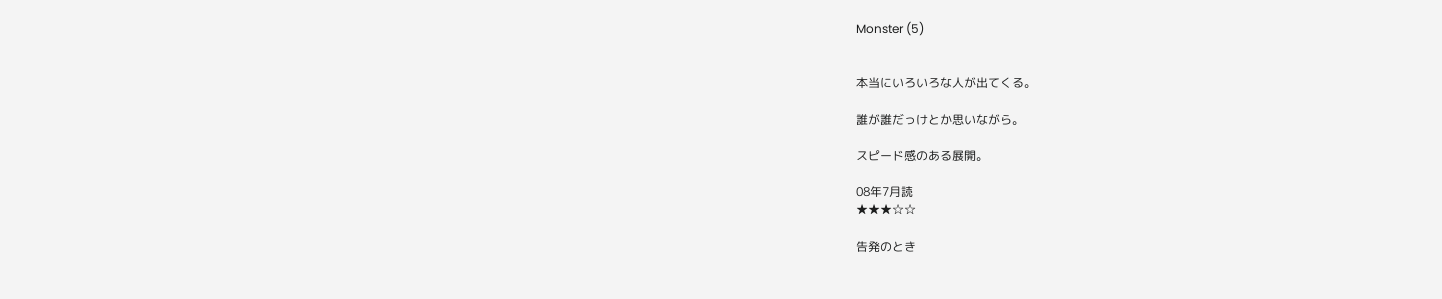Monster (5)


本当にいろいろな人が出てくる。

誰が誰だっけとか思いながら。

スピード感のある展開。

08年7月読
★★★☆☆

告発のとき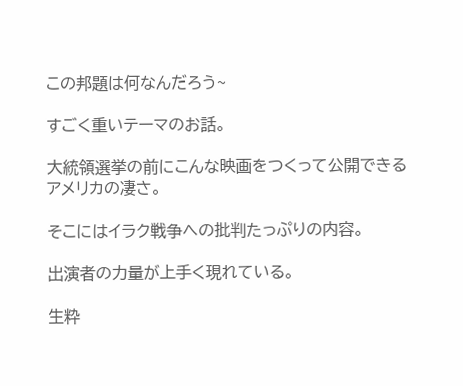この邦題は何なんだろう~

すごく重いテーマのお話。

大統領選挙の前にこんな映画をつくって公開できる
アメリカの凄さ。

そこにはイラク戦争への批判たっぷりの内容。

出演者の力量が上手く現れている。

生粋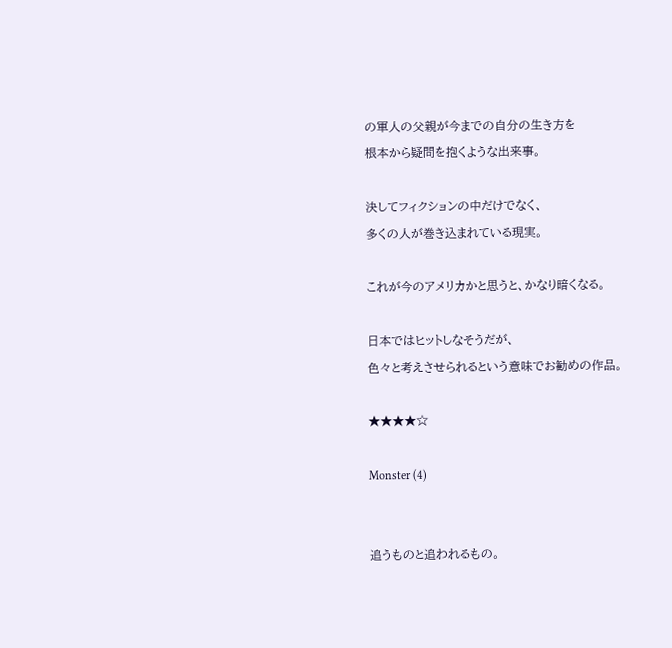の軍人の父親が今までの自分の生き方を
根本から疑問を抱くような出来事。

決してフィクションの中だけでなく、
多くの人が巻き込まれている現実。

これが今のアメリカかと思うと、かなり暗くなる。

日本ではヒットしなそうだが、
色々と考えさせられるという意味でお勧めの作品。

★★★★☆

Monster (4)


追うものと追われるもの。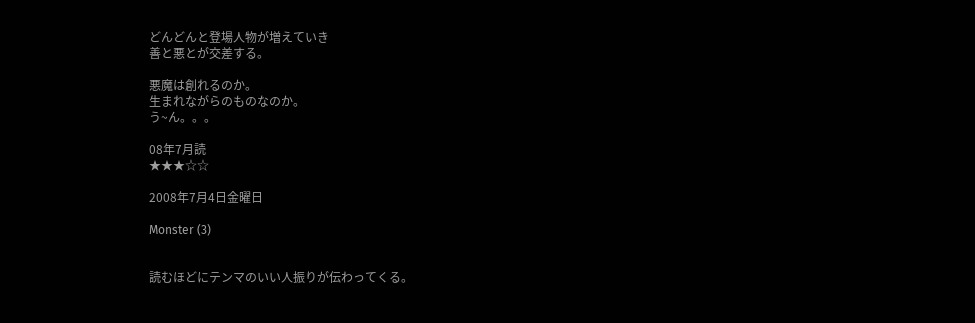どんどんと登場人物が増えていき
善と悪とが交差する。

悪魔は創れるのか。
生まれながらのものなのか。
う~ん。。。

08年7月読
★★★☆☆

2008年7月4日金曜日

Monster (3)


読むほどにテンマのいい人振りが伝わってくる。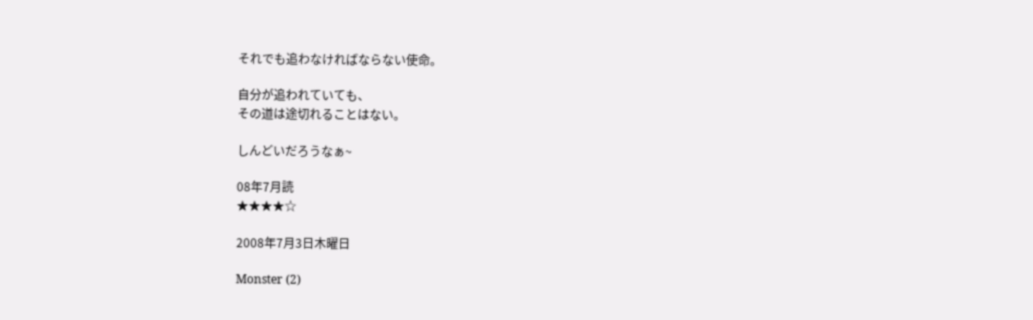それでも追わなければならない使命。

自分が追われていても、
その道は途切れることはない。

しんどいだろうなぁ~

08年7月読
★★★★☆

2008年7月3日木曜日

Monster (2)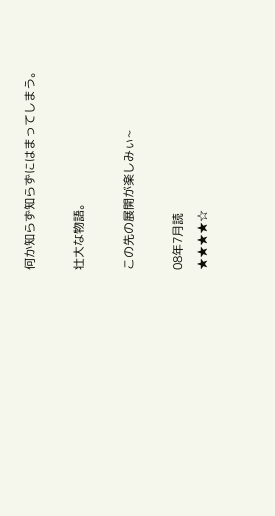何か知らず知らずにはまってしまう。

壮大な物語。

この先の展開が楽しみぃ~

08年7月読
★★★★☆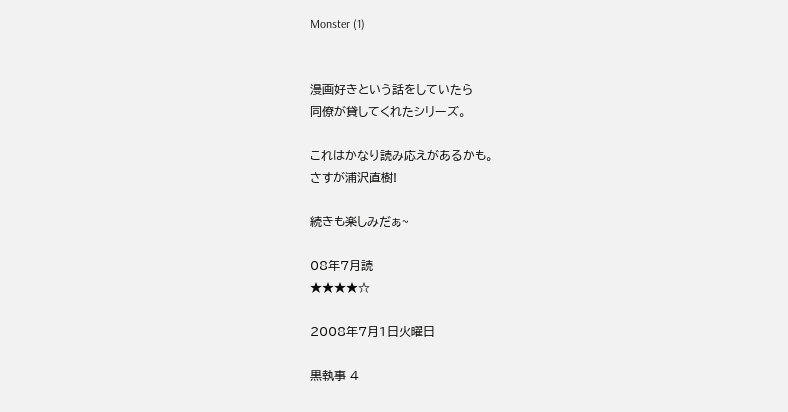Monster (1)


漫画好きという話をしていたら
同僚が貸してくれたシリーズ。

これはかなり読み応えがあるかも。
さすが浦沢直樹!

続きも楽しみだぁ~

08年7月読
★★★★☆

2008年7月1日火曜日

黒執事 4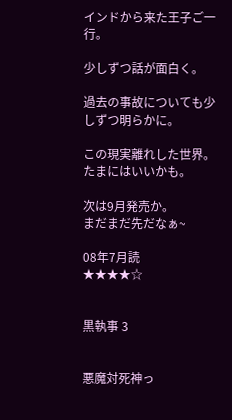インドから来た王子ご一行。

少しずつ話が面白く。

過去の事故についても少しずつ明らかに。

この現実離れした世界。
たまにはいいかも。

次は9月発売か。
まだまだ先だなぁ~

08年7月読
★★★★☆


黒執事 3


悪魔対死神っ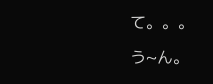て。。。

う~ん。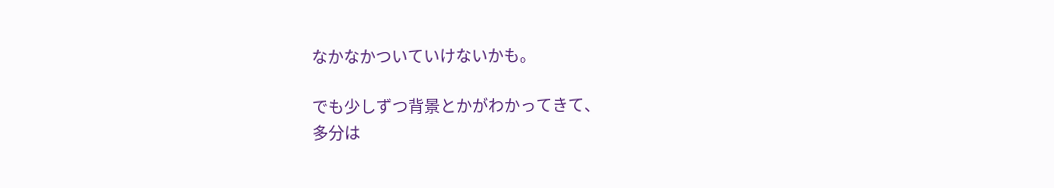なかなかついていけないかも。

でも少しずつ背景とかがわかってきて、
多分は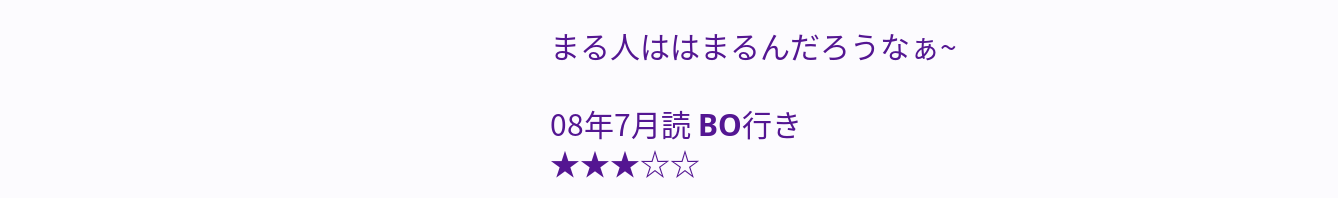まる人ははまるんだろうなぁ~

08年7月読 BO行き
★★★☆☆